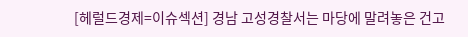[헤럴드경제=이슈섹션] 경남 고성경찰서는 마당에 말려놓은 건고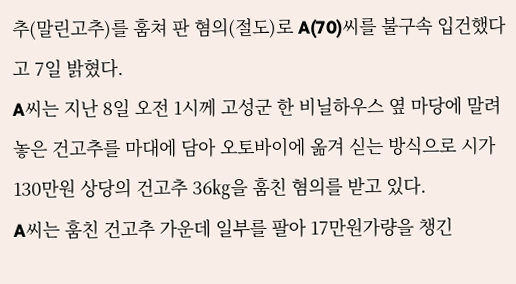추(말린고추)를 훔쳐 판 혐의(절도)로 A(70)씨를 불구속 입건했다고 7일 밝혔다.
A씨는 지난 8일 오전 1시께 고성군 한 비닐하우스 옆 마당에 말려놓은 건고추를 마대에 담아 오토바이에 옮겨 싣는 방식으로 시가 130만원 상당의 건고추 36㎏을 훔친 혐의를 받고 있다.
A씨는 훔친 건고추 가운데 일부를 팔아 17만원가량을 챙긴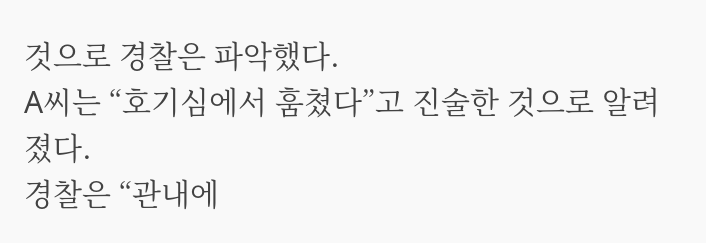것으로 경찰은 파악했다.
A씨는 “호기심에서 훔쳤다”고 진술한 것으로 알려졌다.
경찰은 “관내에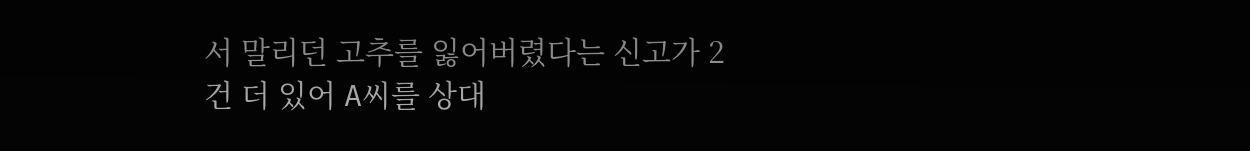서 말리던 고추를 잃어버렸다는 신고가 2건 더 있어 A씨를 상대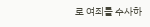로 여죄를 수사하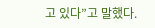고 있다”고 말했다.